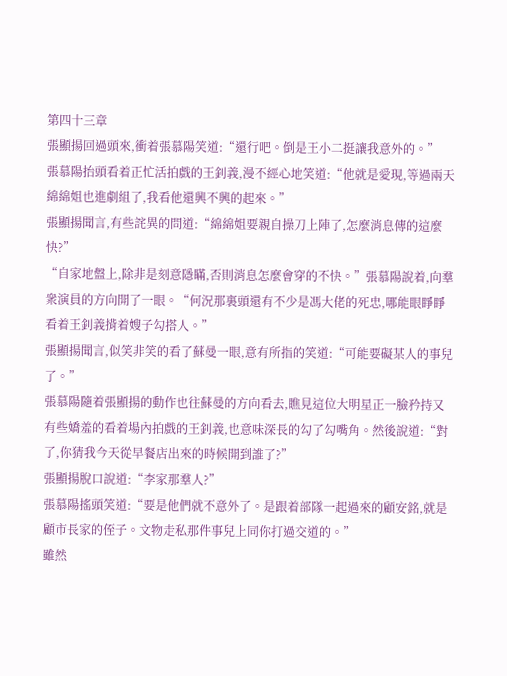第四十三章
張顯揚回過頭來,衝着張慕陽笑道:“還行吧。倒是王小二挺讓我意外的。”
張慕陽抬頭看着正忙活拍戲的王釗義,漫不經心地笑道:“他就是愛現,等過兩天綿綿姐也進劇組了,我看他還興不興的起來。”
張顯揚聞言,有些詫異的問道:“綿綿姐要親自操刀上陣了,怎麼消息傳的這麼快?”
“自家地盤上,除非是刻意隱瞞,否則消息怎麼會穿的不快。”張慕陽說着,向羣衆演員的方向開了一眼。“何況那裏頭還有不少是馮大佬的死忠,哪能眼睜睜看着王釗義揹着嫂子勾搭人。”
張顯揚聞言,似笑非笑的看了蘇曼一眼,意有所指的笑道:“可能要礙某人的事兒了。”
張慕陽隨着張顯揚的動作也往蘇曼的方向看去,瞧見這位大明星正一臉矜持又有些嬌羞的看着場內拍戲的王釗義,也意味深長的勾了勾嘴角。然後說道:“對了,你猜我今天從早餐店出來的時候開到誰了?”
張顯揚脫口說道:“李家那羣人?”
張慕陽搖頭笑道:“要是他們就不意外了。是跟着部隊一起過來的顧安銘,就是顧市長家的侄子。文物走私那件事兒上同你打過交道的。”
雖然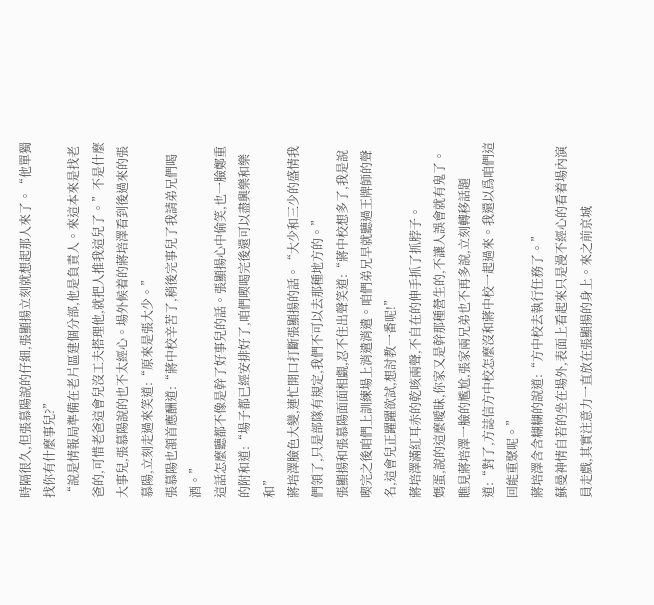時隔很久,但張慕陽說的仔細,張顯揚立刻就想起那人來了。“他單獨找你有什麼事兒?”
“說是情報局準備在老片區建個分部,他是負責人。來這本來是找老爸的,可惜老爸這會兒沒工夫搭理他,就把人推我這兒了。”不是什麼大事兒,張慕陽說的也不太經心。場外候着的蔣培澤看到後過來的張慕陽,立刻走過來笑道:“原來是張大少。”
張慕陽也頷首應酬道:“蔣中校辛苦了,稍後完事兒了我請弟兄們喝酒。”
這話怎麼聽都不像是幹了好事兒的話。張顯揚心中偷笑,也一臉鄭重的附和道:“場子都已經安排好了,咱們喫喝完後還可以盡興樂和樂和”
蔣培澤臉色大變,連忙開口打斷張顯揚的話。“大少和三少的盛情我們領了,只是部隊有規定,我們不可以去那種地方的。”
張顯揚和張慕陽面面相覷,忍不住出聲笑道:“蔣中校想多了,我是說喫完之後咱們上訓練場上消遣消遣。咱們弟兄早就聽過王牌師的聲名,這會兒正躍躍欲試,想討教一番呢!”
蔣培澤滿紅耳赤的乾咳兩聲,不自在的伸手抓了抓脖子。
媽蛋,說的這麼曖昧,你家又是幹那種營生的,不讓人誤會就有鬼了。
瞧見蔣培澤一臉的尷尬,張家兩兄弟也不再多說,立刻轉移話題道:“對了,方誌信方中校怎麼沒和蔣中校一起過來。我還以爲咱們這回能重聚呢。”
蔣培澤含含糊糊的說道:“方中校去執行任務了。”
蘇曼神情自若的坐在場外,表面上看起來只是漫不經心的看着場內演員走戲,其實注意力一直放在張顯揚的身上。來之前京城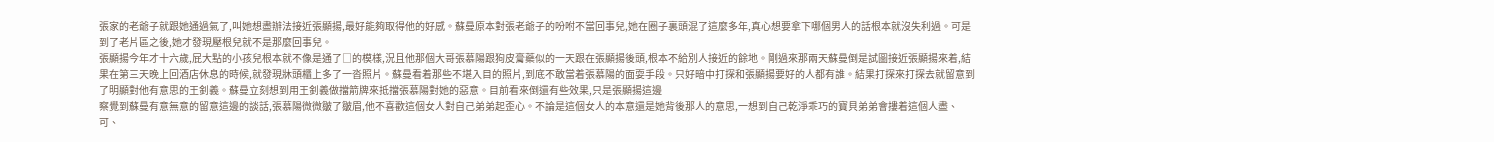張家的老爺子就跟她通過氣了,叫她想盡辦法接近張顯揚,最好能夠取得他的好感。蘇曼原本對張老爺子的吩咐不當回事兒,她在圈子裏頭混了這麼多年,真心想要拿下哪個男人的話根本就沒失利過。可是到了老片區之後,她才發現壓根兒就不是那麼回事兒。
張顯揚今年才十六歲,屁大點的小孩兒根本就不像是通了□的模樣,況且他那個大哥張慕陽跟狗皮膏藥似的一天跟在張顯揚後頭,根本不給別人接近的餘地。剛過來那兩天蘇曼倒是試圖接近張顯揚來着,結果在第三天晚上回酒店休息的時候,就發現牀頭櫃上多了一沓照片。蘇曼看着那些不堪入目的照片,到底不敢當着張慕陽的面耍手段。只好暗中打探和張顯揚要好的人都有誰。結果打探來打探去就留意到了明顯對他有意思的王釗義。蘇曼立刻想到用王釗義做擋箭牌來抵擋張慕陽對她的惡意。目前看來倒還有些效果,只是張顯揚這邊
察覺到蘇曼有意無意的留意這邊的談話,張慕陽微微皺了皺眉,他不喜歡這個女人對自己弟弟起歪心。不論是這個女人的本意還是她背後那人的意思,一想到自己乾淨乖巧的寶貝弟弟會摟着這個人盡、可、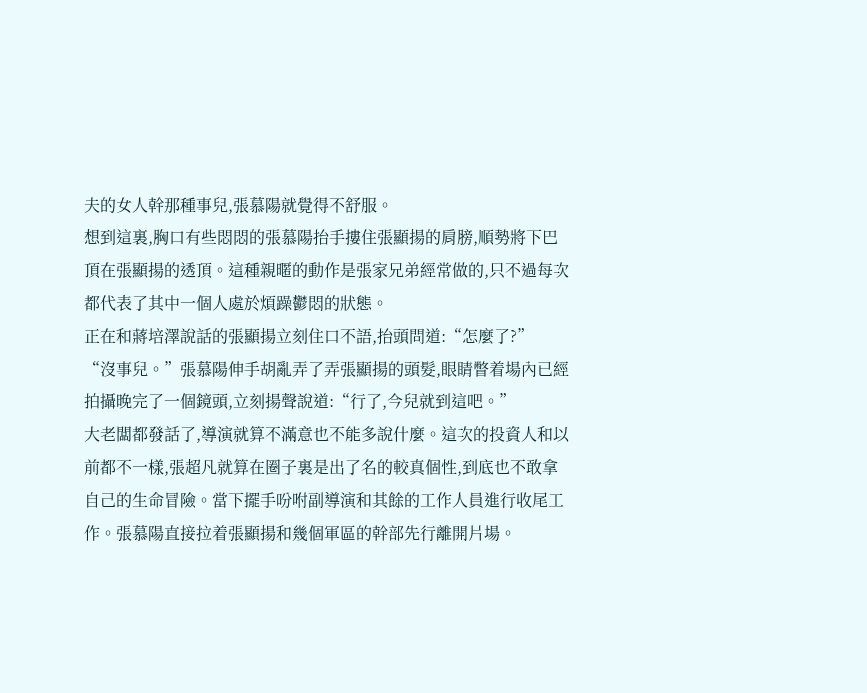夫的女人幹那種事兒,張慕陽就覺得不舒服。
想到這裏,胸口有些悶悶的張慕陽抬手摟住張顯揚的肩膀,順勢將下巴頂在張顯揚的透頂。這種親暱的動作是張家兄弟經常做的,只不過每次都代表了其中一個人處於煩躁鬱悶的狀態。
正在和蔣培澤說話的張顯揚立刻住口不語,抬頭問道:“怎麼了?”
“沒事兒。”張慕陽伸手胡亂弄了弄張顯揚的頭髮,眼睛瞥着場內已經拍攝晚完了一個鏡頭,立刻揚聲說道:“行了,今兒就到這吧。”
大老闆都發話了,導演就算不滿意也不能多說什麼。這次的投資人和以前都不一樣,張超凡就算在圈子裏是出了名的較真個性,到底也不敢拿自己的生命冒險。當下擺手吩咐副導演和其餘的工作人員進行收尾工作。張慕陽直接拉着張顯揚和幾個軍區的幹部先行離開片場。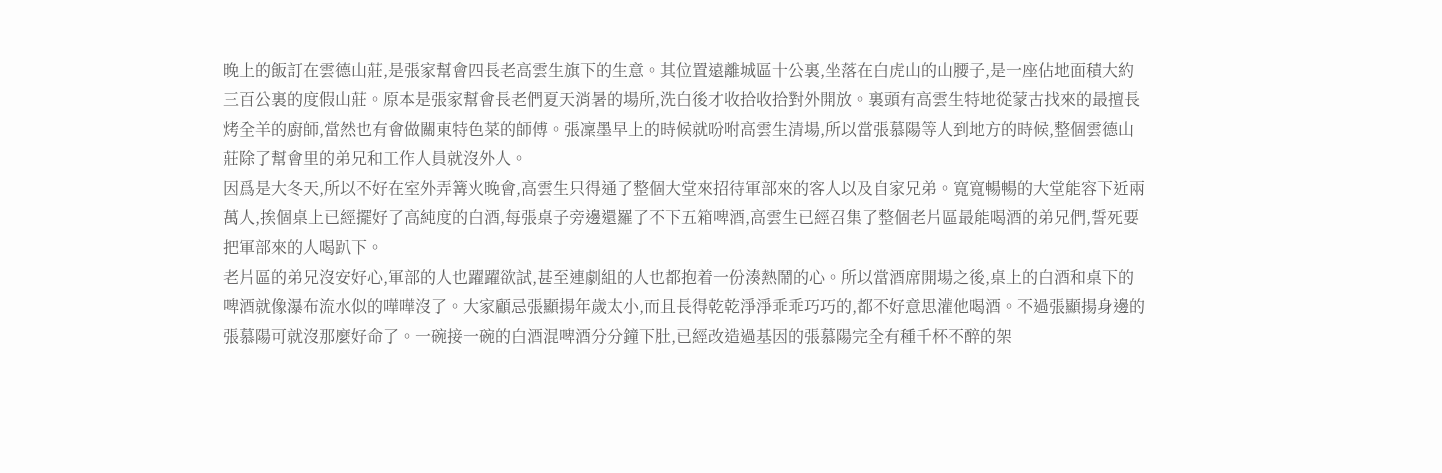晚上的飯訂在雲德山莊,是張家幫會四長老高雲生旗下的生意。其位置遠離城區十公裏,坐落在白虎山的山腰子,是一座佔地面積大約三百公裏的度假山莊。原本是張家幫會長老們夏天消暑的場所,洗白後才收拾收拾對外開放。裏頭有高雲生特地從蒙古找來的最擅長烤全羊的廚師,當然也有會做關東特色菜的師傅。張凜墨早上的時候就吩咐高雲生清場,所以當張慕陽等人到地方的時候,整個雲德山莊除了幫會里的弟兄和工作人員就沒外人。
因爲是大冬天,所以不好在室外弄篝火晚會,高雲生只得通了整個大堂來招待軍部來的客人以及自家兄弟。寬寬暢暢的大堂能容下近兩萬人,挨個桌上已經擺好了高純度的白酒,每張桌子旁邊還羅了不下五箱啤酒,高雲生已經召集了整個老片區最能喝酒的弟兄們,誓死要把軍部來的人喝趴下。
老片區的弟兄沒安好心,軍部的人也躍躍欲試,甚至連劇組的人也都抱着一份湊熱鬧的心。所以當酒席開場之後,桌上的白酒和桌下的啤酒就像瀑布流水似的嘩嘩沒了。大家顧忌張顯揚年歲太小,而且長得乾乾淨淨乖乖巧巧的,都不好意思灌他喝酒。不過張顯揚身邊的張慕陽可就沒那麼好命了。一碗接一碗的白酒混啤酒分分鐘下肚,已經改造過基因的張慕陽完全有種千杯不醉的架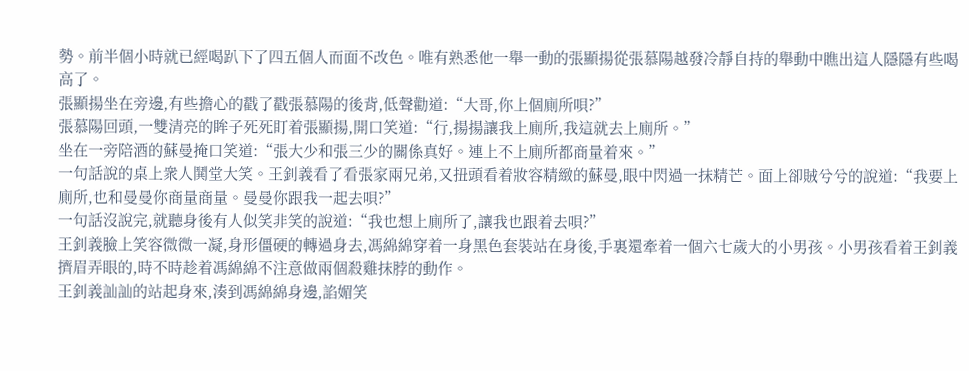勢。前半個小時就已經喝趴下了四五個人而面不改色。唯有熟悉他一舉一動的張顯揚從張慕陽越發冷靜自持的舉動中瞧出這人隱隱有些喝高了。
張顯揚坐在旁邊,有些擔心的戳了戳張慕陽的後背,低聲勸道:“大哥,你上個廁所唄?”
張慕陽回頭,一雙清亮的眸子死死盯着張顯揚,開口笑道:“行,揚揚讓我上廁所,我這就去上廁所。”
坐在一旁陪酒的蘇曼掩口笑道:“張大少和張三少的關係真好。連上不上廁所都商量着來。”
一句話說的桌上衆人鬨堂大笑。王釗義看了看張家兩兄弟,又扭頭看着妝容精緻的蘇曼,眼中閃過一抹精芒。面上卻賊兮兮的說道:“我要上廁所,也和曼曼你商量商量。曼曼你跟我一起去唄?”
一句話沒說完,就聽身後有人似笑非笑的說道:“我也想上廁所了,讓我也跟着去唄?”
王釗義臉上笑容微微一凝,身形僵硬的轉過身去,馮綿綿穿着一身黑色套裝站在身後,手裏還牽着一個六七歲大的小男孩。小男孩看着王釗義擠眉弄眼的,時不時趁着馮綿綿不注意做兩個殺雞抹脖的動作。
王釗義訕訕的站起身來,湊到馮綿綿身邊,諂媚笑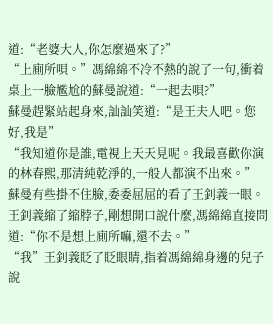道:“老婆大人,你怎麼過來了?”
“上廁所唄。”馮綿綿不冷不熱的說了一句,衝着桌上一臉尷尬的蘇曼說道:“一起去唄?”
蘇曼趕緊站起身來,訕訕笑道:“是王夫人吧。您好,我是”
“我知道你是誰,電視上天天見呢。我最喜歡你演的林春熙,那清純乾淨的,一般人都演不出來。”
蘇曼有些掛不住臉,委委屈屈的看了王釗義一眼。
王釗義縮了縮脖子,剛想開口說什麼,馮綿綿直接問道:“你不是想上廁所嘛,還不去。”
“我”王釗義眨了眨眼睛,指着馮綿綿身邊的兒子說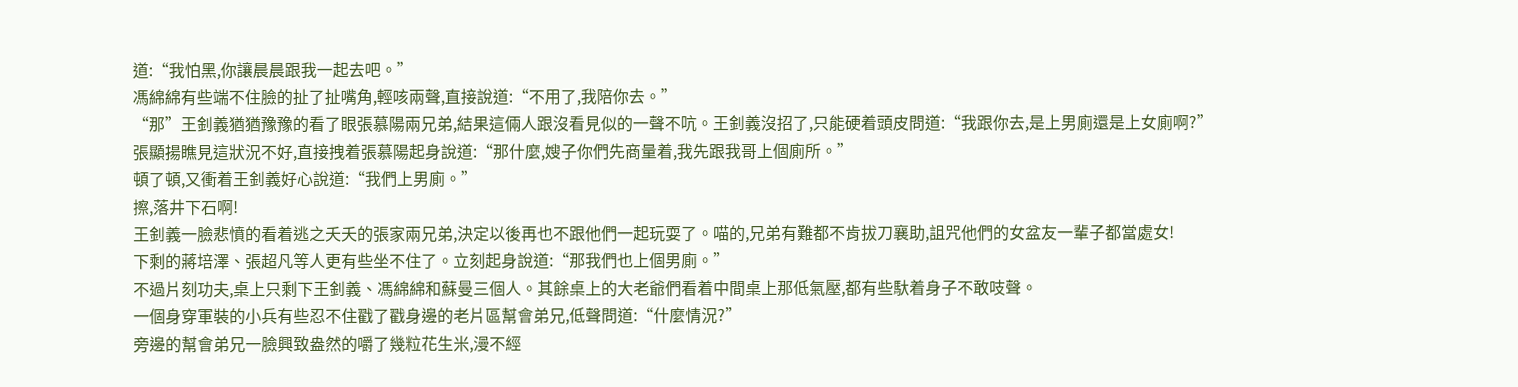道:“我怕黑,你讓晨晨跟我一起去吧。”
馮綿綿有些端不住臉的扯了扯嘴角,輕咳兩聲,直接說道:“不用了,我陪你去。”
“那”王釗義猶猶豫豫的看了眼張慕陽兩兄弟,結果這倆人跟沒看見似的一聲不吭。王釗義沒招了,只能硬着頭皮問道:“我跟你去,是上男廁還是上女廁啊?”
張顯揚瞧見這狀況不好,直接拽着張慕陽起身說道:“那什麼,嫂子你們先商量着,我先跟我哥上個廁所。”
頓了頓,又衝着王釗義好心說道:“我們上男廁。”
擦,落井下石啊!
王釗義一臉悲憤的看着逃之夭夭的張家兩兄弟,決定以後再也不跟他們一起玩耍了。喵的,兄弟有難都不肯拔刀襄助,詛咒他們的女盆友一輩子都當處女!
下剩的蔣培澤、張超凡等人更有些坐不住了。立刻起身說道:“那我們也上個男廁。”
不過片刻功夫,桌上只剩下王釗義、馮綿綿和蘇曼三個人。其餘桌上的大老爺們看着中間桌上那低氣壓,都有些馱着身子不敢吱聲。
一個身穿軍裝的小兵有些忍不住戳了戳身邊的老片區幫會弟兄,低聲問道:“什麼情況?”
旁邊的幫會弟兄一臉興致盎然的嚼了幾粒花生米,漫不經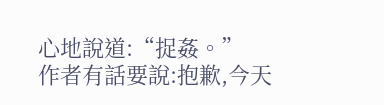心地說道:“捉姦。”
作者有話要說:抱歉,今天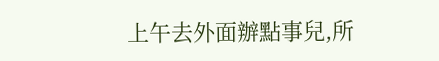上午去外面辦點事兒,所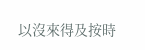以沒來得及按時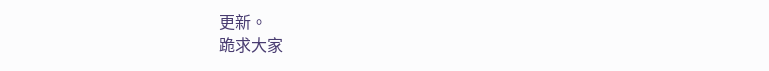更新。
跪求大家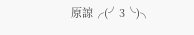原諒╭(╯3╰)╮